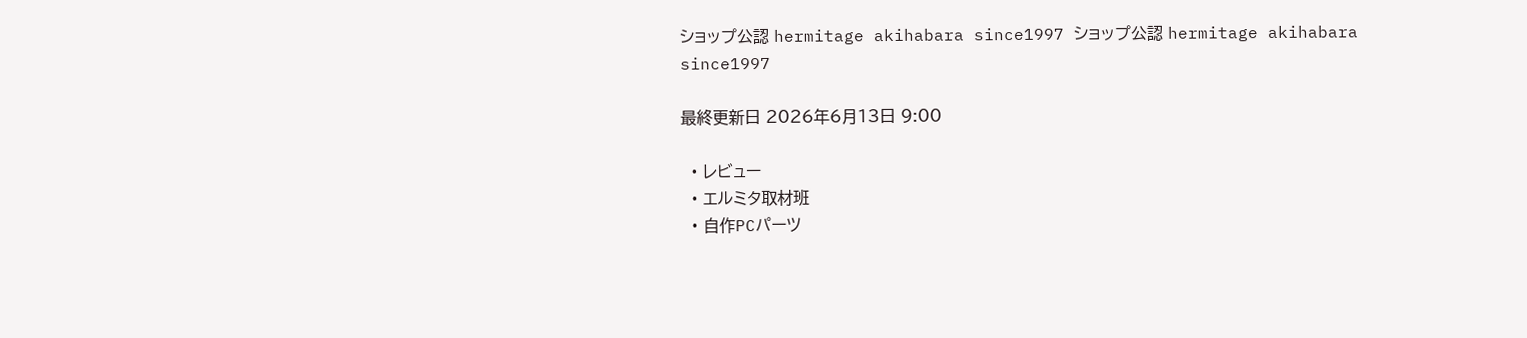ショップ公認 hermitage akihabara since1997 ショップ公認 hermitage akihabara since1997

最終更新日 2026年6月13日 9:00

  • レビュー
  • エルミタ取材班
  • 自作PCパーツ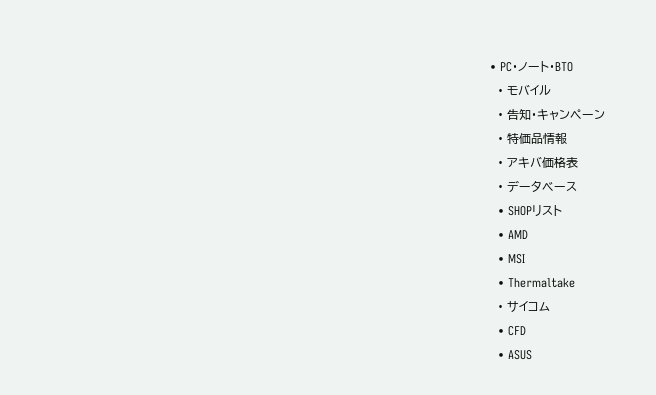• PC・ノート・BTO
  • モバイル
  • 告知・キャンペーン
  • 特価品情報
  • アキバ価格表
  • データベース
  • SHOPリスト
  • AMD
  • MSI
  • Thermaltake
  • サイコム
  • CFD
  • ASUS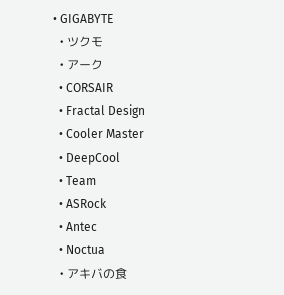• GIGABYTE
  • ツクモ
  • アーク
  • CORSAIR
  • Fractal Design
  • Cooler Master
  • DeepCool
  • Team
  • ASRock
  • Antec
  • Noctua
  • アキバの食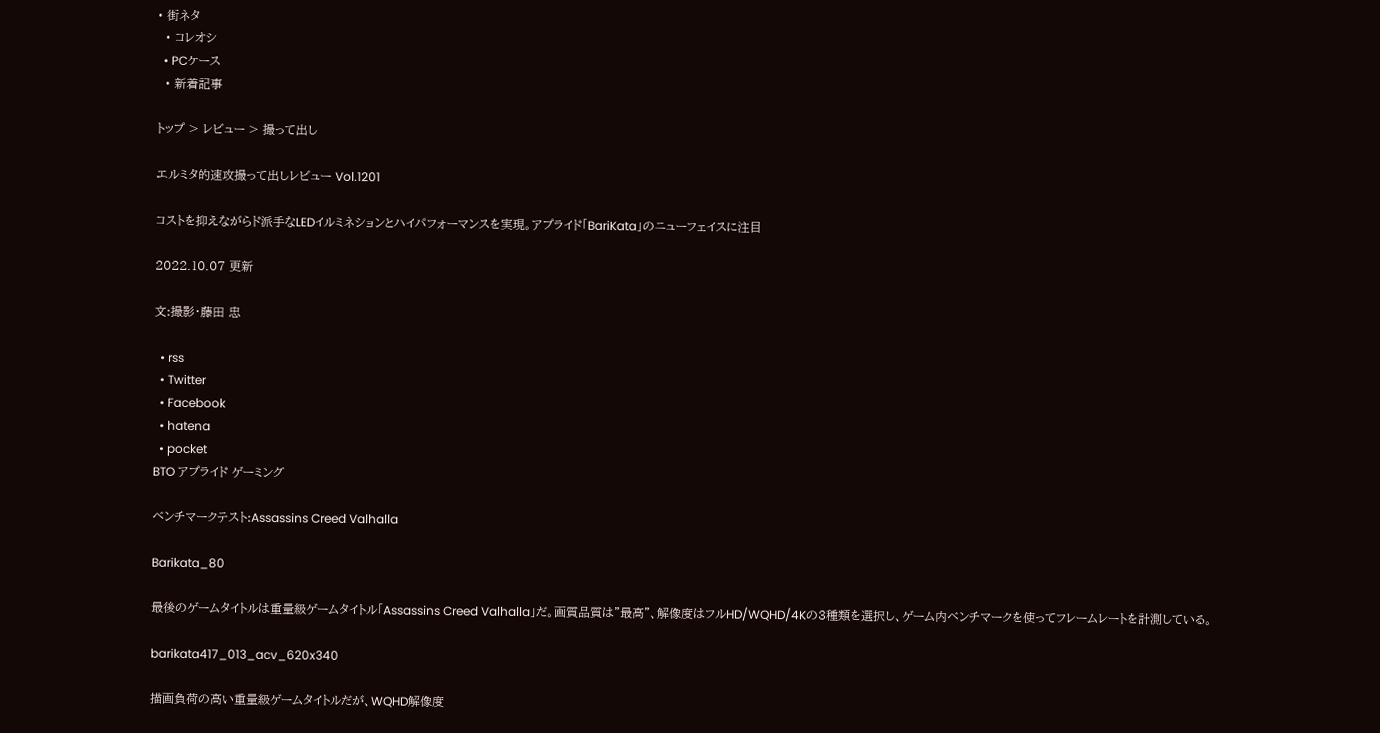• 街ネタ
  • コレオシ
  • PCケース
  • 新着記事

トップ > レビュー > 撮って出し

エルミタ的速攻撮って出しレビュー Vol.1201

コストを抑えながらド派手なLEDイルミネションとハイパフォーマンスを実現。アプライド「BariKata」のニューフェイスに注目

2022.10.07 更新

文:撮影・藤田 忠

  • rss
  • Twitter
  • Facebook
  • hatena
  • pocket
BTO アプライド ゲーミング

ベンチマークテスト:Assassins Creed Valhalla

Barikata_80

最後のゲームタイトルは重量級ゲームタイトル「Assassins Creed Valhalla」だ。画質品質は”最高”、解像度はフルHD/WQHD/4Kの3種類を選択し、ゲーム内ベンチマークを使ってフレームレートを計測している。

barikata417_013_acv_620x340

描画負荷の高い重量級ゲームタイトルだが、WQHD解像度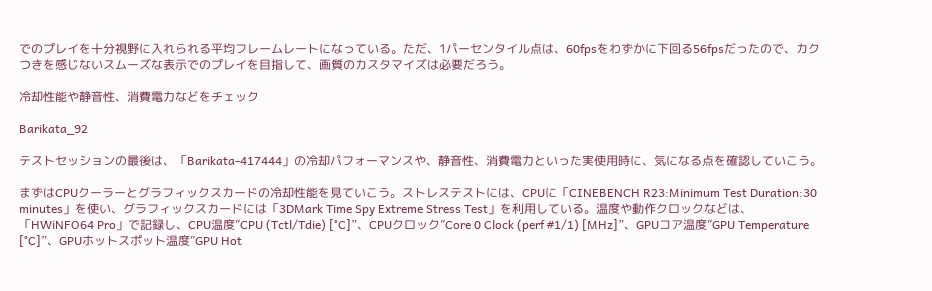でのプレイを十分視野に入れられる平均フレームレートになっている。ただ、1パーセンタイル点は、60fpsをわずかに下回る56fpsだったので、カクつきを感じないスムーズな表示でのプレイを目指して、画質のカスタマイズは必要だろう。

冷却性能や静音性、消費電力などをチェック

Barikata_92

テストセッションの最後は、「Barikata-417444」の冷却パフォーマンスや、静音性、消費電力といった実使用時に、気になる点を確認していこう。

まずはCPUクーラーとグラフィックスカードの冷却性能を見ていこう。ストレステストには、CPUに「CINEBENCH R23:Minimum Test Duration:30 minutes」を使い、グラフィックスカードには「3DMark Time Spy Extreme Stress Test」を利用している。温度や動作クロックなどは、「HWiNFO64 Pro」で記録し、CPU温度”CPU (Tctl/Tdie) [°C]”、CPUクロック”Core 0 Clock (perf #1/1) [MHz]”、GPUコア温度”GPU Temperature [°C]”、GPUホットスポット温度”GPU Hot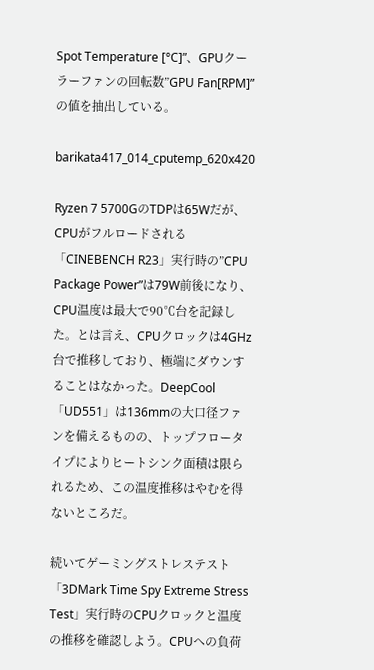Spot Temperature [°C]”、GPUクーラーファンの回転数”GPU Fan[RPM]”の値を抽出している。

barikata417_014_cputemp_620x420

Ryzen 7 5700GのTDPは65Wだが、CPUがフルロードされる「CINEBENCH R23」実行時の”CPU Package Power”は79W前後になり、CPU温度は最大で90℃台を記録した。とは言え、CPUクロックは4GHz台で推移しており、極端にダウンすることはなかった。DeepCool「UD551」は136mmの大口径ファンを備えるものの、トップフロータイプによりヒートシンク面積は限られるため、この温度推移はやむを得ないところだ。

続いてゲーミングストレステスト「3DMark Time Spy Extreme Stress Test」実行時のCPUクロックと温度の推移を確認しよう。CPUへの負荷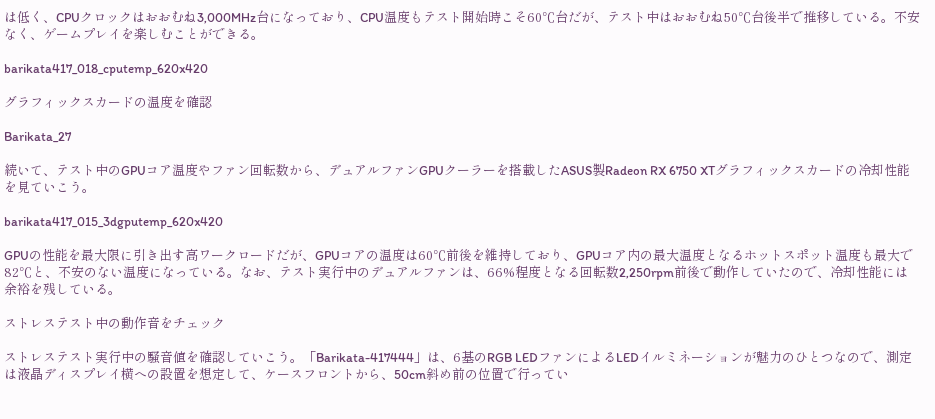は低く、CPUクロックはおおむね3,000MHz台になっており、CPU温度もテスト開始時こそ60℃台だが、テスト中はおおむね50℃台後半で推移している。不安なく、ゲームプレイを楽しむことができる。

barikata417_018_cputemp_620x420

グラフィックスカードの温度を確認

Barikata_27

続いて、テスト中のGPUコア温度やファン回転数から、デュアルファンGPUクーラーを搭載したASUS製Radeon RX 6750 XTグラフィックスカードの冷却性能を見ていこう。

barikata417_015_3dgputemp_620x420

GPUの性能を最大限に引き出す高ワークロードだが、GPUコアの温度は60℃前後を維持しており、GPUコア内の最大温度となるホットスポット温度も最大で82℃と、不安のない温度になっている。なお、テスト実行中のデュアルファンは、66%程度となる回転数2,250rpm前後で動作していたので、冷却性能には余裕を残している。

ストレステスト中の動作音をチェック

ストレステスト実行中の騒音値を確認していこう。「Barikata-417444」は、6基のRGB LEDファンによるLEDイルミネーションが魅力のひとつなので、測定は液晶ディスプレイ横への設置を想定して、ケースフロントから、50cm斜め前の位置で行ってい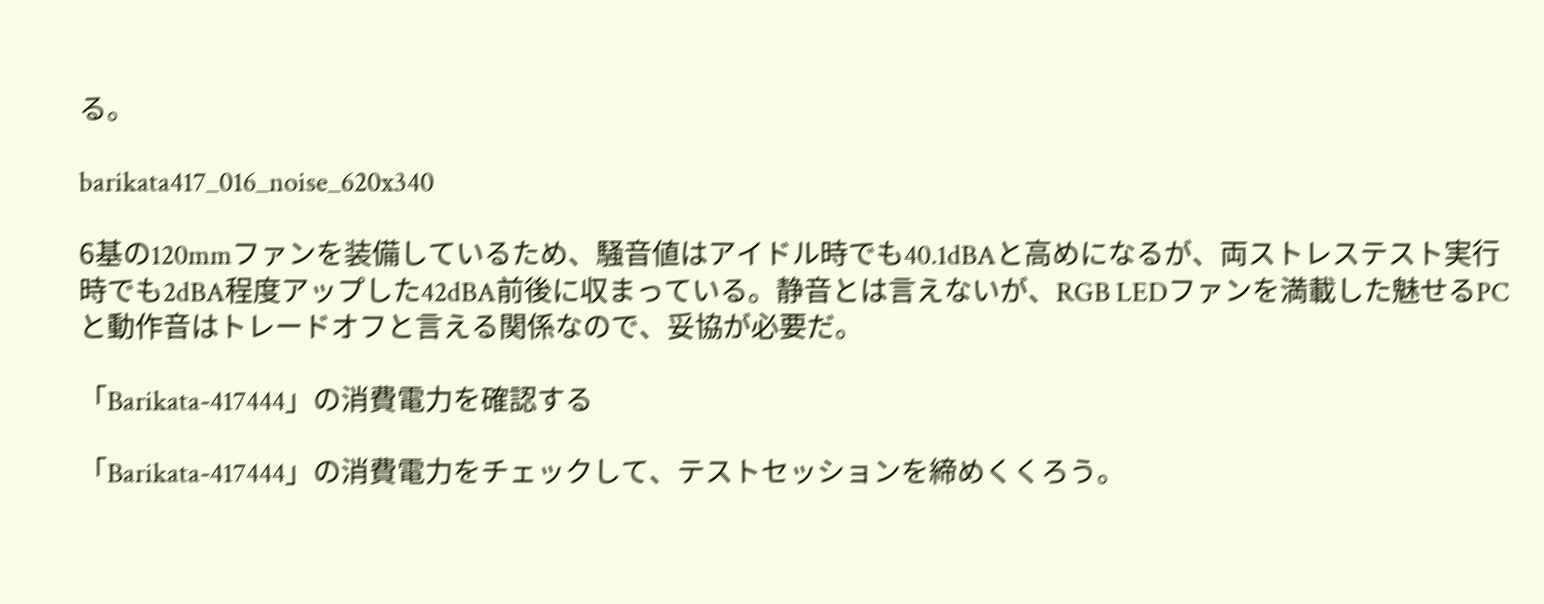る。

barikata417_016_noise_620x340

6基の120mmファンを装備しているため、騒音値はアイドル時でも40.1dBAと高めになるが、両ストレステスト実行時でも2dBA程度アップした42dBA前後に収まっている。静音とは言えないが、RGB LEDファンを満載した魅せるPCと動作音はトレードオフと言える関係なので、妥協が必要だ。

「Barikata-417444」の消費電力を確認する

「Barikata-417444」の消費電力をチェックして、テストセッションを締めくくろう。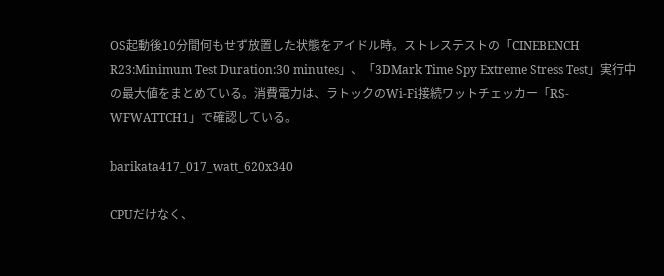OS起動後10分間何もせず放置した状態をアイドル時。ストレステストの「CINEBENCH R23:Minimum Test Duration:30 minutes」、「3DMark Time Spy Extreme Stress Test」実行中の最大値をまとめている。消費電力は、ラトックのWi-Fi接続ワットチェッカー「RS-WFWATTCH1」で確認している。

barikata417_017_watt_620x340

CPUだけなく、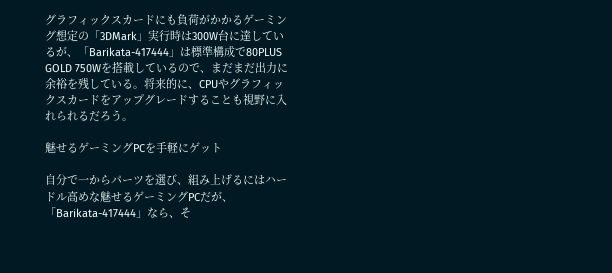グラフィックスカードにも負荷がかかるゲーミング想定の「3DMark」実行時は300W台に達しているが、「Barikata-417444」は標準構成で80PLUS GOLD 750Wを搭載しているので、まだまだ出力に余裕を残している。将来的に、CPUやグラフィックスカードをアップグレードすることも視野に入れられるだろう。

魅せるゲーミングPCを手軽にゲット

自分で一からパーツを選び、組み上げるにはハードル高めな魅せるゲーミングPCだが、「Barikata-417444」なら、そ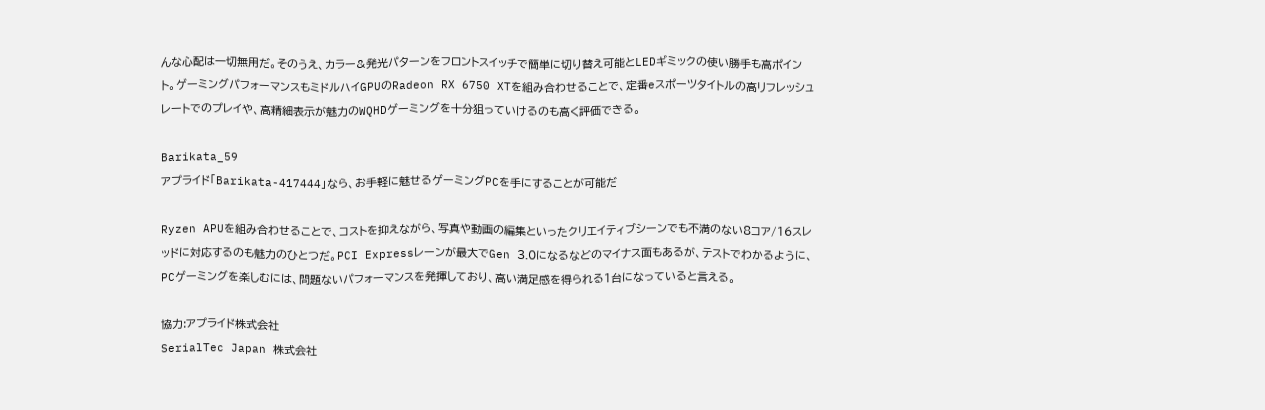んな心配は一切無用だ。そのうえ、カラー&発光パターンをフロントスイッチで簡単に切り替え可能とLEDギミックの使い勝手も高ポイント。ゲーミングパフォーマンスもミドルハイGPUのRadeon RX 6750 XTを組み合わせることで、定番eスポーツタイトルの高リフレッシュレートでのプレイや、高精細表示が魅力のWQHDゲーミングを十分狙っていけるのも高く評価できる。

Barikata_59
アプライド「Barikata-417444」なら、お手軽に魅せるゲーミングPCを手にすることが可能だ

Ryzen APUを組み合わせることで、コストを抑えながら、写真や動画の編集といったクリエイティブシーンでも不満のない8コア/16スレッドに対応するのも魅力のひとつだ。PCI Expressレーンが最大でGen 3.0になるなどのマイナス面もあるが、テストでわかるように、PCゲーミングを楽しむには、問題ないパフォーマンスを発揮しており、高い満足感を得られる1台になっていると言える。

協力:アプライド株式会社
SerialTec Japan 株式会社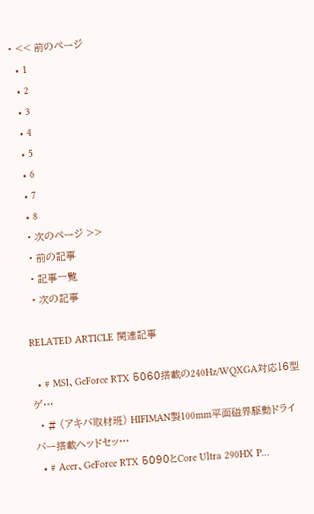• << 前のページ
  • 1
  • 2
  • 3
  • 4
  • 5
  • 6
  • 7
  • 8
  • 次のページ >>
  • 前の記事
  • 記事一覧
  • 次の記事

RELATED ARTICLE 関連記事

  • # MSI、GeForce RTX 5060搭載の240Hz/WQXGA対応16型ゲ…
  • # (アキバ取材班) HIFIMAN製100mm平面磁界駆動ドライバー搭載ヘッドセッ…
  • # Acer、GeForce RTX 5090とCore Ultra 290HX P…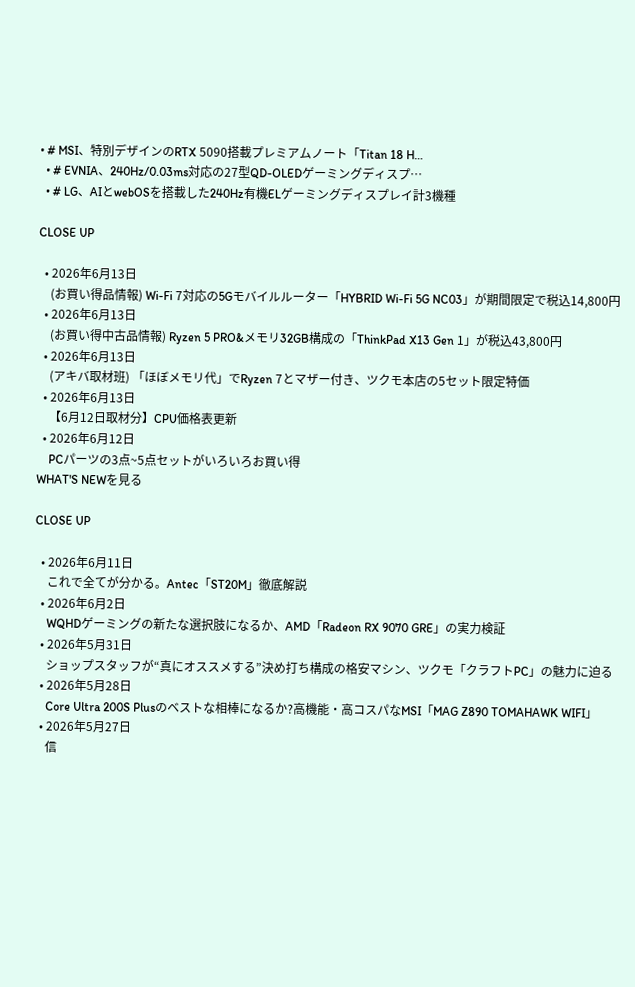• # MSI、特別デザインのRTX 5090搭載プレミアムノート「Titan 18 H…
  • # EVNIA、240Hz/0.03ms対応の27型QD-OLEDゲーミングディスプ…
  • # LG、AIとwebOSを搭載した240Hz有機ELゲーミングディスプレイ計3機種

CLOSE UP

  • 2026年6月13日
    (お買い得品情報) Wi-Fi 7対応の5Gモバイルルーター「HYBRID Wi-Fi 5G NC03」が期間限定で税込14,800円
  • 2026年6月13日
    (お買い得中古品情報) Ryzen 5 PRO&メモリ32GB構成の「ThinkPad X13 Gen 1」が税込43,800円
  • 2026年6月13日
    (アキバ取材班) 「ほぼメモリ代」でRyzen 7とマザー付き、ツクモ本店の5セット限定特価
  • 2026年6月13日
    【6月12日取材分】CPU価格表更新
  • 2026年6月12日
    PCパーツの3点~5点セットがいろいろお買い得
WHAT'S NEWを見る

CLOSE UP

  • 2026年6月11日
    これで全てが分かる。Antec「ST20M」徹底解説
  • 2026年6月2日
    WQHDゲーミングの新たな選択肢になるか、AMD「Radeon RX 9070 GRE」の実力検証
  • 2026年5月31日
    ショップスタッフが“真にオススメする”決め打ち構成の格安マシン、ツクモ「クラフトPC」の魅力に迫る
  • 2026年5月28日
    Core Ultra 200S Plusのベストな相棒になるか?高機能・高コスパなMSI「MAG Z890 TOMAHAWK WIFI」
  • 2026年5月27日
    信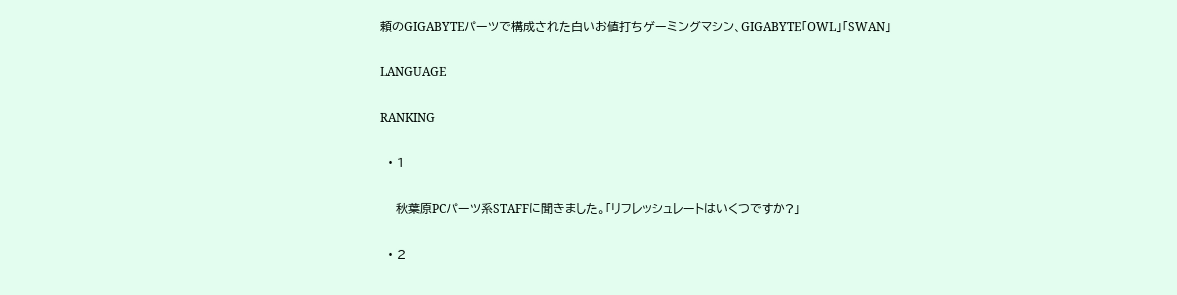頼のGIGABYTEパーツで構成された白いお値打ちゲーミングマシン、GIGABYTE「OWL」「SWAN」

LANGUAGE

RANKING

  • 1

    秋葉原PCパーツ系STAFFに聞きました。「リフレッシュレートはいくつですか?」

  • 2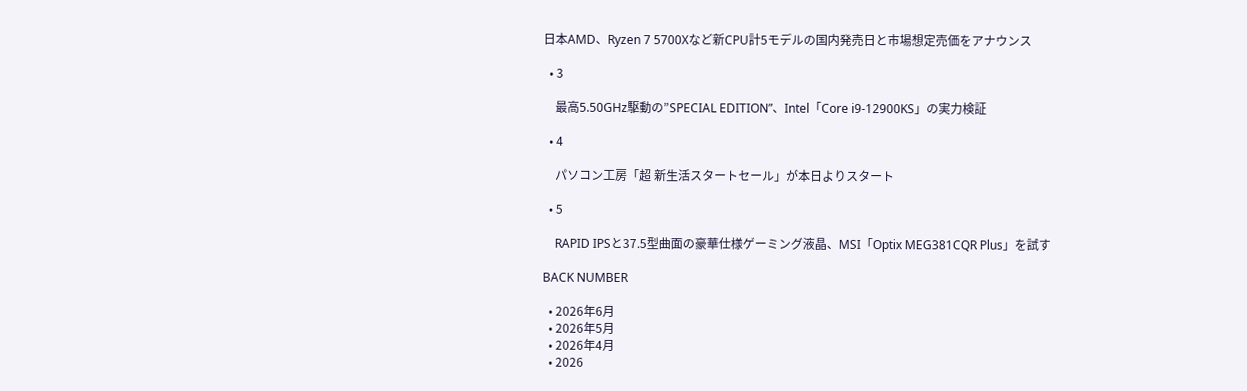日本AMD、Ryzen 7 5700Xなど新CPU計5モデルの国内発売日と市場想定売価をアナウンス

  • 3

    最高5.50GHz駆動の”SPECIAL EDITION”、Intel「Core i9-12900KS」の実力検証

  • 4

    パソコン工房「超 新生活スタートセール」が本日よりスタート

  • 5

    RAPID IPSと37.5型曲面の豪華仕様ゲーミング液晶、MSI「Optix MEG381CQR Plus」を試す

BACK NUMBER

  • 2026年6月
  • 2026年5月
  • 2026年4月
  • 2026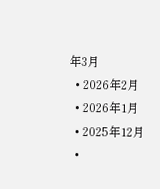年3月
  • 2026年2月
  • 2026年1月
  • 2025年12月
  •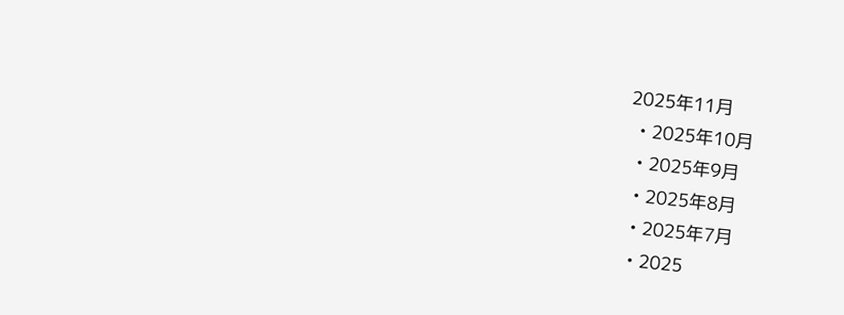2025年11月
  • 2025年10月
  • 2025年9月
  • 2025年8月
  • 2025年7月
  • 2025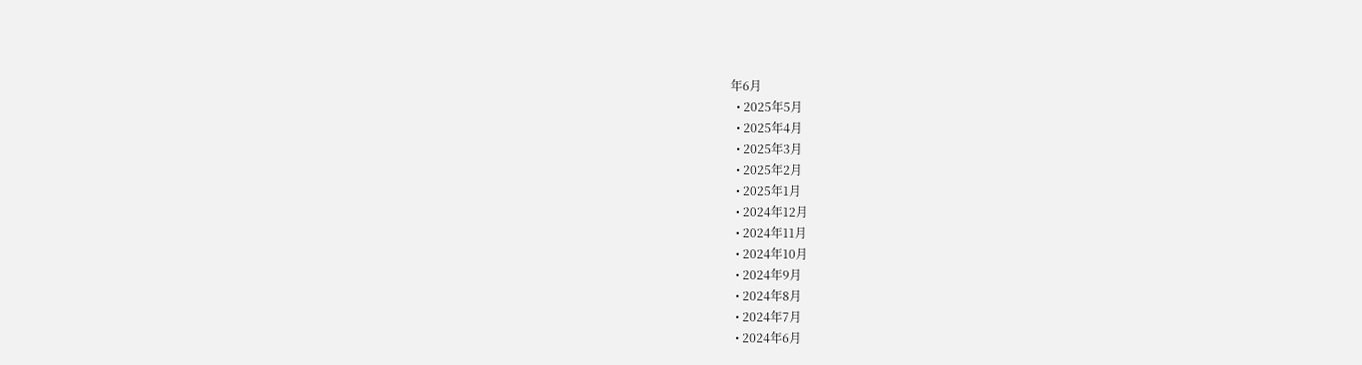年6月
  • 2025年5月
  • 2025年4月
  • 2025年3月
  • 2025年2月
  • 2025年1月
  • 2024年12月
  • 2024年11月
  • 2024年10月
  • 2024年9月
  • 2024年8月
  • 2024年7月
  • 2024年6月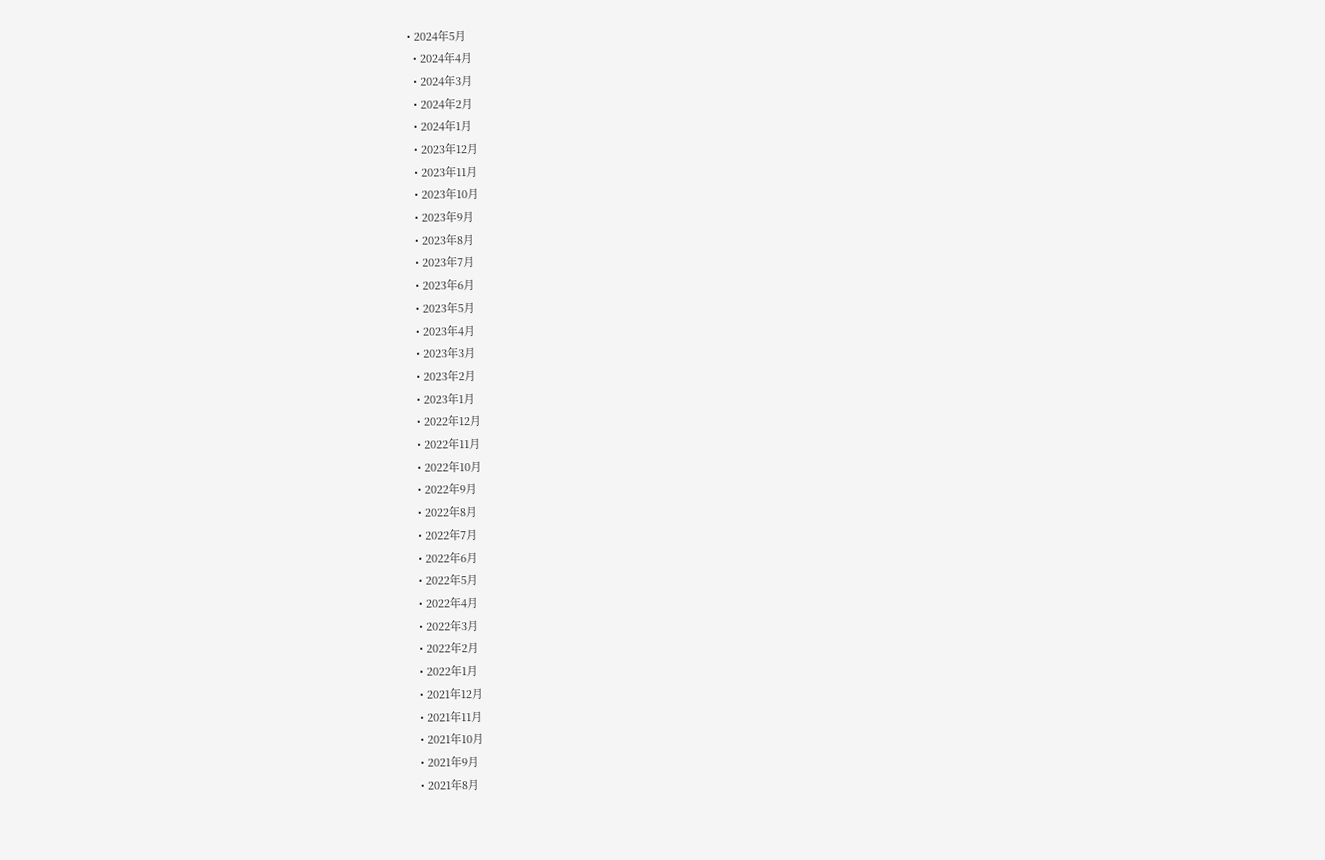• 2024年5月
  • 2024年4月
  • 2024年3月
  • 2024年2月
  • 2024年1月
  • 2023年12月
  • 2023年11月
  • 2023年10月
  • 2023年9月
  • 2023年8月
  • 2023年7月
  • 2023年6月
  • 2023年5月
  • 2023年4月
  • 2023年3月
  • 2023年2月
  • 2023年1月
  • 2022年12月
  • 2022年11月
  • 2022年10月
  • 2022年9月
  • 2022年8月
  • 2022年7月
  • 2022年6月
  • 2022年5月
  • 2022年4月
  • 2022年3月
  • 2022年2月
  • 2022年1月
  • 2021年12月
  • 2021年11月
  • 2021年10月
  • 2021年9月
  • 2021年8月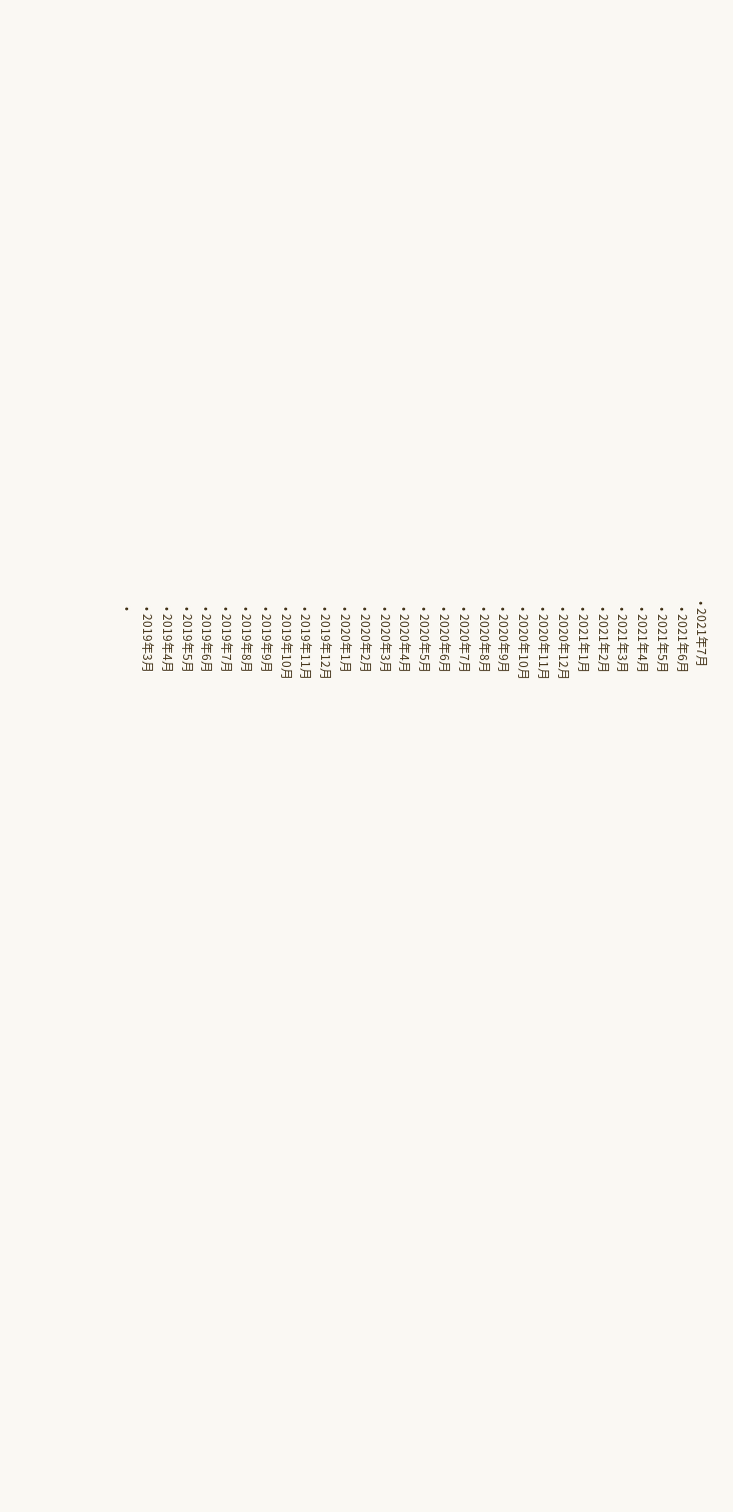• 2021年7月
  • 2021年6月
  • 2021年5月
  • 2021年4月
  • 2021年3月
  • 2021年2月
  • 2021年1月
  • 2020年12月
  • 2020年11月
  • 2020年10月
  • 2020年9月
  • 2020年8月
  • 2020年7月
  • 2020年6月
  • 2020年5月
  • 2020年4月
  • 2020年3月
  • 2020年2月
  • 2020年1月
  • 2019年12月
  • 2019年11月
  • 2019年10月
  • 2019年9月
  • 2019年8月
  • 2019年7月
  • 2019年6月
  • 2019年5月
  • 2019年4月
  • 2019年3月
  •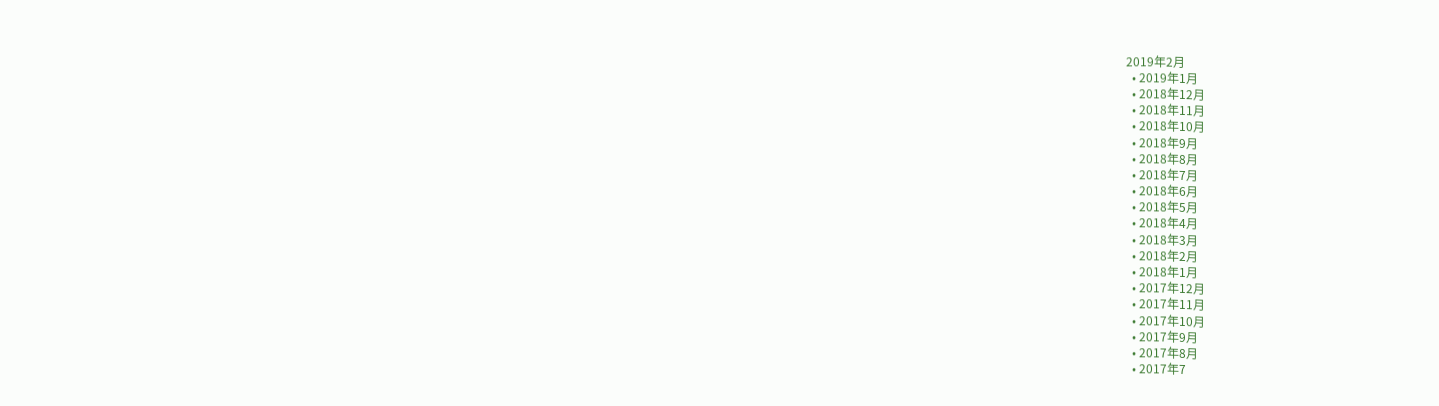2019年2月
  • 2019年1月
  • 2018年12月
  • 2018年11月
  • 2018年10月
  • 2018年9月
  • 2018年8月
  • 2018年7月
  • 2018年6月
  • 2018年5月
  • 2018年4月
  • 2018年3月
  • 2018年2月
  • 2018年1月
  • 2017年12月
  • 2017年11月
  • 2017年10月
  • 2017年9月
  • 2017年8月
  • 2017年7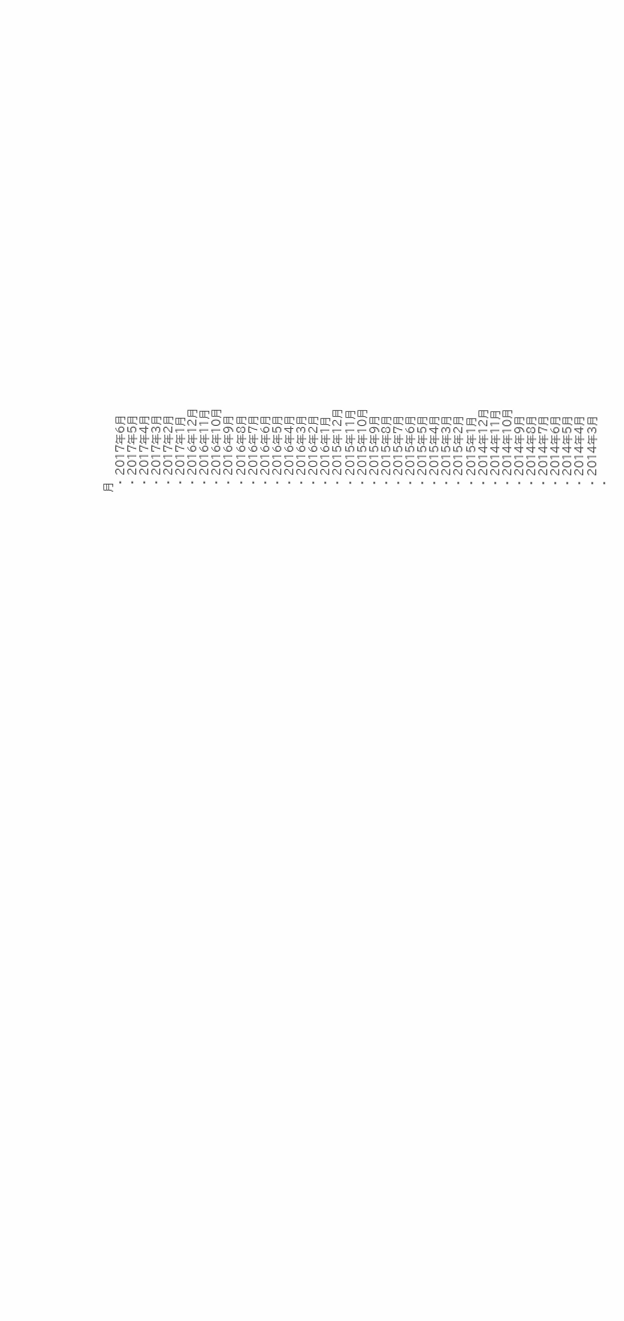月
  • 2017年6月
  • 2017年5月
  • 2017年4月
  • 2017年3月
  • 2017年2月
  • 2017年1月
  • 2016年12月
  • 2016年11月
  • 2016年10月
  • 2016年9月
  • 2016年8月
  • 2016年7月
  • 2016年6月
  • 2016年5月
  • 2016年4月
  • 2016年3月
  • 2016年2月
  • 2016年1月
  • 2015年12月
  • 2015年11月
  • 2015年10月
  • 2015年9月
  • 2015年8月
  • 2015年7月
  • 2015年6月
  • 2015年5月
  • 2015年4月
  • 2015年3月
  • 2015年2月
  • 2015年1月
  • 2014年12月
  • 2014年11月
  • 2014年10月
  • 2014年9月
  • 2014年8月
  • 2014年7月
  • 2014年6月
  • 2014年5月
  • 2014年4月
  • 2014年3月
  •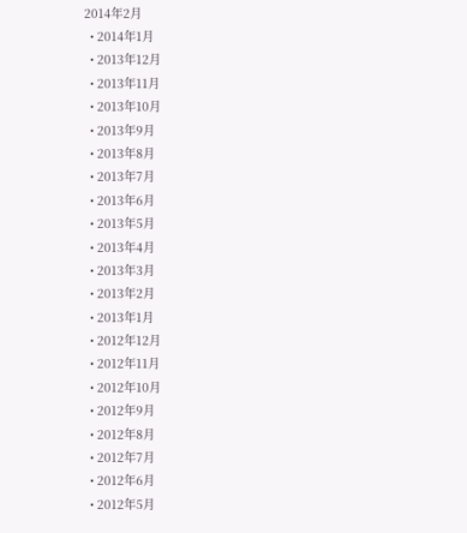2014年2月
  • 2014年1月
  • 2013年12月
  • 2013年11月
  • 2013年10月
  • 2013年9月
  • 2013年8月
  • 2013年7月
  • 2013年6月
  • 2013年5月
  • 2013年4月
  • 2013年3月
  • 2013年2月
  • 2013年1月
  • 2012年12月
  • 2012年11月
  • 2012年10月
  • 2012年9月
  • 2012年8月
  • 2012年7月
  • 2012年6月
  • 2012年5月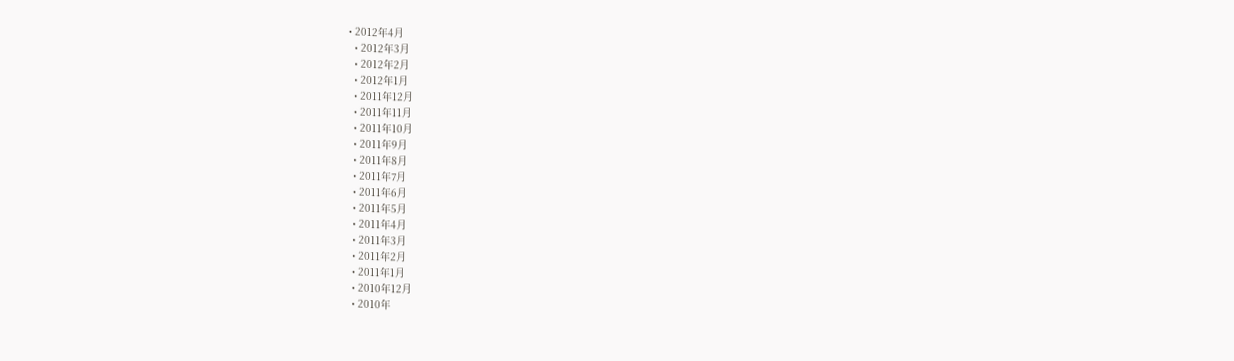• 2012年4月
  • 2012年3月
  • 2012年2月
  • 2012年1月
  • 2011年12月
  • 2011年11月
  • 2011年10月
  • 2011年9月
  • 2011年8月
  • 2011年7月
  • 2011年6月
  • 2011年5月
  • 2011年4月
  • 2011年3月
  • 2011年2月
  • 2011年1月
  • 2010年12月
  • 2010年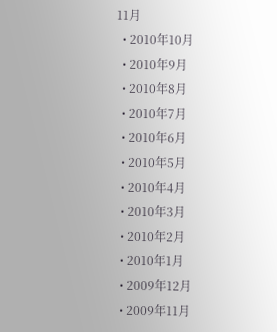11月
  • 2010年10月
  • 2010年9月
  • 2010年8月
  • 2010年7月
  • 2010年6月
  • 2010年5月
  • 2010年4月
  • 2010年3月
  • 2010年2月
  • 2010年1月
  • 2009年12月
  • 2009年11月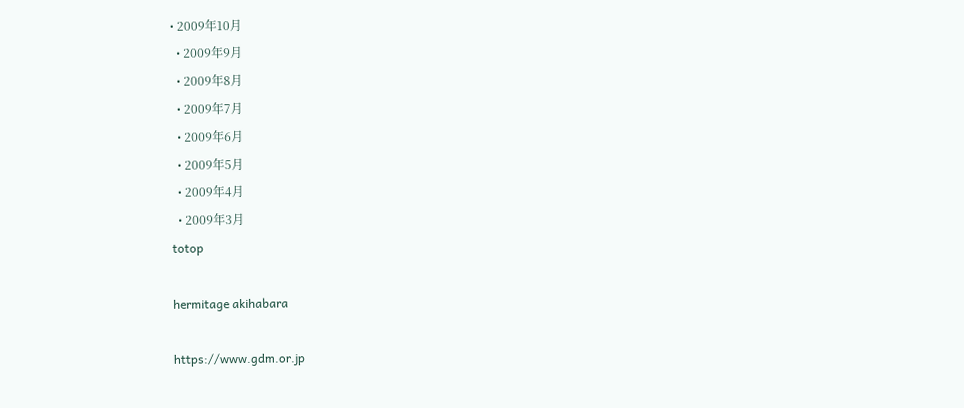• 2009年10月
  • 2009年9月
  • 2009年8月
  • 2009年7月
  • 2009年6月
  • 2009年5月
  • 2009年4月
  • 2009年3月
totop

hermitage akihabara

https://www.gdm.or.jp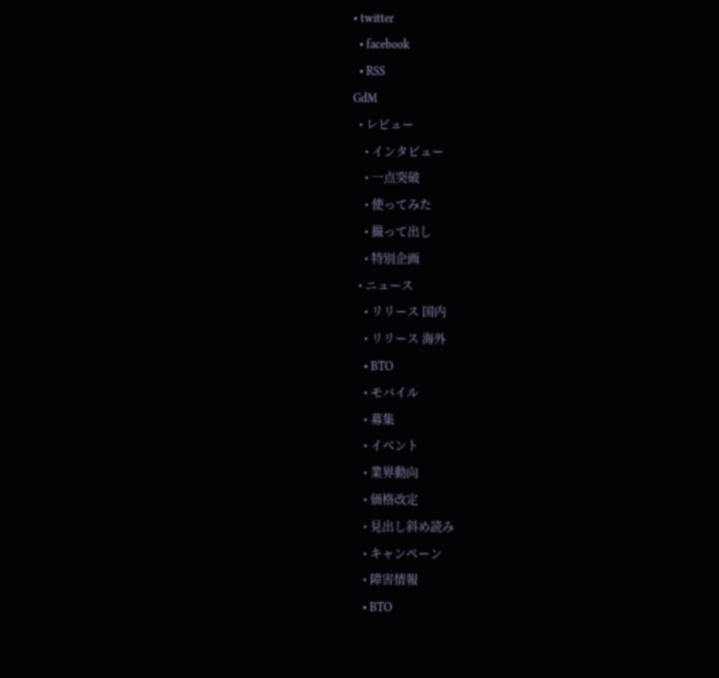• twitter
  • facebook
  • RSS
GdM
  • レビュー
    • インタビュー
    • 一点突破
    • 使ってみた
    • 撮って出し
    • 特別企画
  • ニュース
    • リリース 国内
    • リリース 海外
    • BTO
    • モバイル
    • 募集
    • イベント
    • 業界動向
    • 価格改定
    • 見出し斜め読み
    • キャンペーン
    • 障害情報
    • BTO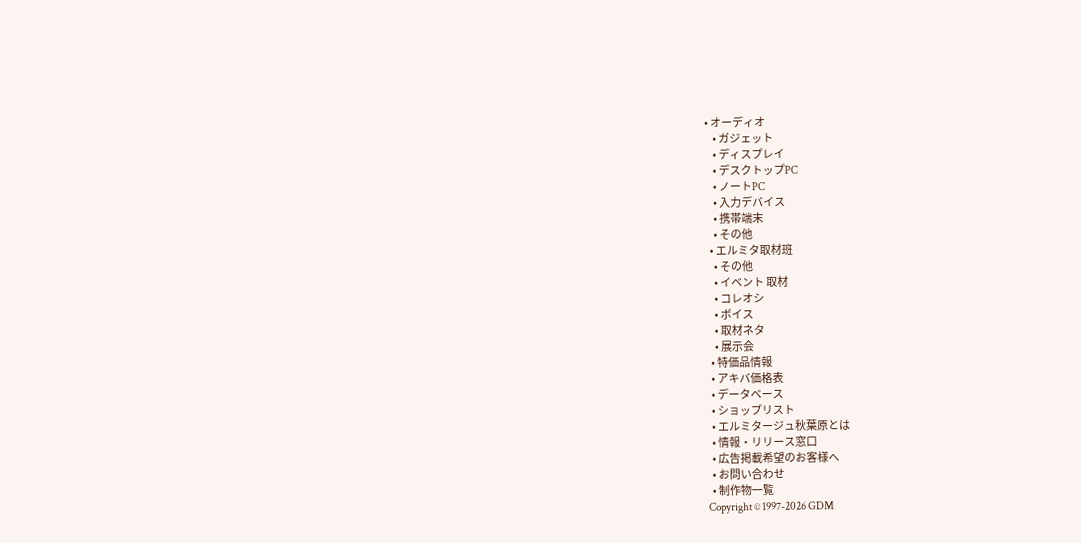• オーディオ
    • ガジェット
    • ディスプレイ
    • デスクトップPC
    • ノートPC
    • 入力デバイス
    • 携帯端末
    • その他
  • エルミタ取材班
    • その他
    • イベント 取材
    • コレオシ
    • ボイス
    • 取材ネタ
    • 展示会
  • 特価品情報
  • アキバ価格表
  • データベース
  • ショップリスト
  • エルミタージュ秋葉原とは
  • 情報・リリース窓口
  • 広告掲載希望のお客様へ
  • お問い合わせ
  • 制作物一覧
Copyright © 1997-2026 GDM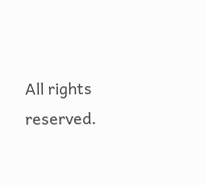All rights reserved.